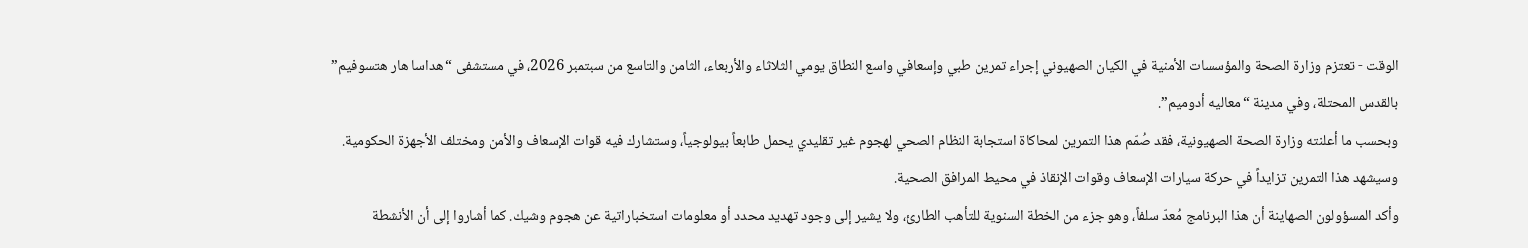الوقت - تعتزم وزارة الصحة والمؤسسات الأمنية في الكيان الصهيوني إجراء تمرين طبي وإسعافي واسع النطاق يومي الثلاثاء والأربعاء، الثامن والتاسع من سبتمبر 2026، في مستشفى “هداسا هار هتسوفيم” بالقدس المحتلة، وفي مدينة “معاليه أدوميم”.
وبحسب ما أعلنته وزارة الصحة الصهيونية، فقد صُمّم هذا التمرين لمحاكاة استجابة النظام الصحي لهجوم غير تقليدي يحمل طابعاً بيولوجياً، وستشارك فيه قوات الإسعاف والأمن ومختلف الأجهزة الحكومية. وسيشهد هذا التمرين تزايداً في حركة سيارات الإسعاف وقوات الإنقاذ في محيط المرافق الصحية.
وأكد المسؤولون الصهاينة أن هذا البرنامج مُعدّ سلفاً، وهو جزء من الخطة السنوية للتأهب الطارئ، ولا يشير إلى وجود تهديد محدد أو معلومات استخباراتية عن هجوم وشيك. كما أشاروا إلى أن الأنشطة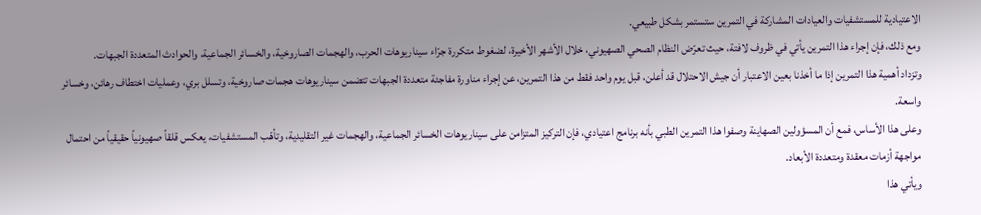الاعتيادية للمستشفيات والعيادات المشاركة في التمرين ستستمر بشكل طبيعي.
ومع ذلك، فإن إجراء هذا التمرين يأتي في ظروف لافتة، حيث تعرّض النظام الصحي الصهيوني، خلال الأشهر الأخيرة، لضغوط متكررة جرّاء سيناريوهات الحرب، والهجمات الصاروخية، والخسائر الجماعية، والحوادث المتعددة الجبهات.
وتزداد أهمية هذا التمرين إذا ما أخذنا بعين الاعتبار أن جيش الاحتلال قد أعلن، قبل يوم واحد فقط من هذا التمرين، عن إجراء مناورة مفاجئة متعددة الجبهات تتضمن سيناريوهات هجمات صاروخية، وتسلل بري، وعمليات اختطاف رهائن، وخسائر واسعة.
وعلى هذا الأساس، فمع أن المسؤولين الصهاينة وصفوا هذا التمرين الطبي بأنه برنامج اعتيادي، فإن التركيز المتزامن على سيناريوهات الخسائر الجماعية، والهجمات غير التقليدية، وتأهّب المستشفيات، يعكس قلقاً صهيونياً حقيقياً من احتمال مواجهة أزمات معقدة ومتعددة الأبعاد.
ويأتي هذا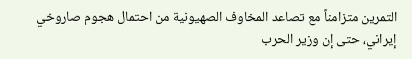التمرين متزامناً مع تصاعد المخاوف الصهيونية من احتمال هجوم صاروخي إيراني، حتى إن وزير الحرب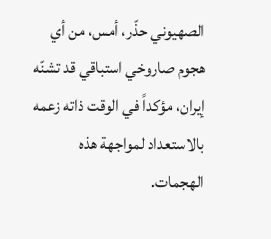الصهيوني حذّر، أمس، من أي هجوم صاروخي استباقي قد تشنّه إيران، مؤكداً في الوقت ذاته زعمه بالاستعداد لمواجهة هذه الهجمات.